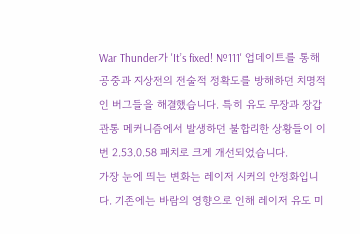War Thunder가 'It’s fixed! №111' 업데이트를 통해 공중과 지상전의 전술적 정확도를 방해하던 치명적인 버그들을 해결했습니다. 특히 유도 무장과 장갑 관통 메커니즘에서 발생하던 불합리한 상황들이 이번 2.53.0.58 패치로 크게 개선되었습니다.
가장 눈에 띄는 변화는 레이저 시커의 안정화입니다. 기존에는 바람의 영향으로 인해 레이저 유도 미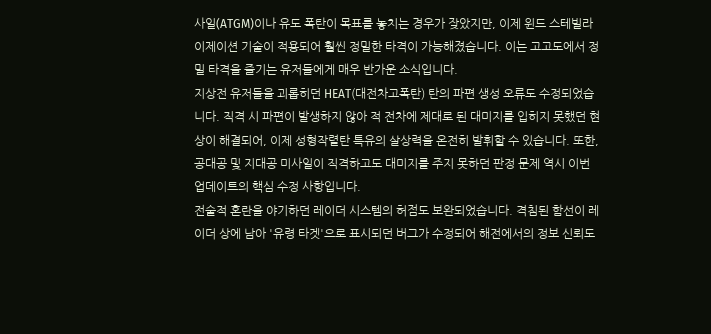사일(ATGM)이나 유도 폭탄이 목표를 놓치는 경우가 잦았지만, 이제 윈드 스테빌라이제이션 기술이 적용되어 훨씬 정밀한 타격이 가능해졌습니다. 이는 고고도에서 정밀 타격을 즐기는 유저들에게 매우 반가운 소식입니다.
지상전 유저들을 괴롭히던 HEAT(대전차고폭탄) 탄의 파편 생성 오류도 수정되었습니다. 직격 시 파편이 발생하지 않아 적 전차에 제대로 된 대미지를 입히지 못했던 현상이 해결되어, 이제 성형작렬탄 특유의 살상력을 온전히 발휘할 수 있습니다. 또한, 공대공 및 지대공 미사일이 직격하고도 대미지를 주지 못하던 판정 문제 역시 이번 업데이트의 핵심 수정 사항입니다.
전술적 혼란을 야기하던 레이더 시스템의 허점도 보완되었습니다. 격침된 함선이 레이더 상에 남아 '유령 타겟'으로 표시되던 버그가 수정되어 해전에서의 정보 신뢰도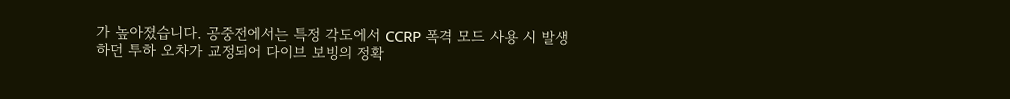가 높아졌습니다. 공중전에서는 특정 각도에서 CCRP 폭격 모드 사용 시 발생하던 투하 오차가 교정되어 다이브 보빙의 정확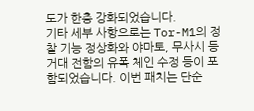도가 한층 강화되었습니다.
기타 세부 사항으로는 Tor-M1의 정찰 기능 정상화와 야마토, 무사시 등 거대 전함의 유폭 체인 수정 등이 포함되었습니다. 이번 패치는 단순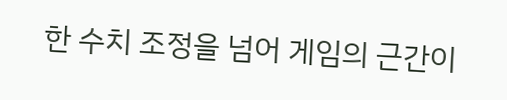한 수치 조정을 넘어 게임의 근간이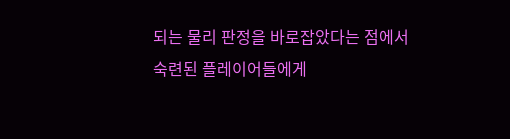되는 물리 판정을 바로잡았다는 점에서 숙련된 플레이어들에게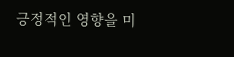긍정적인 영향을 미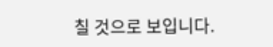칠 것으로 보입니다.